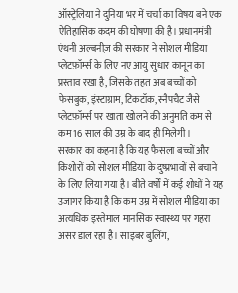ऑस्ट्रेलिया ने दुनिया भर में चर्चा का विषय बने एक ऐतिहासिक कदम की घोषणा की है। प्रधानमंत्री एंथनी अल्बनीज़ की सरकार ने सोशल मीडिया प्लेटफ़ॉर्म्स के लिए नए आयु सुधार कानून का प्रस्ताव रखा है, जिसके तहत अब बच्चों को फेसबुक, इंस्टाग्राम, टिकटॉक, स्नैपचैट जैसे प्लेटफ़ॉर्म्स पर खाता खोलने की अनुमति कम से कम 16 साल की उम्र के बाद ही मिलेगी।
सरकार का कहना है कि यह फैसला बच्चों और किशोरों को सोशल मीडिया के दुष्प्रभावों से बचाने के लिए लिया गया है। बीते वर्षों में कई शोधों ने यह उजागर किया है कि कम उम्र में सोशल मीडिया का अत्यधिक इस्तेमाल मानसिक स्वास्थ्य पर गहरा असर डाल रहा है। साइबर बुलिंग,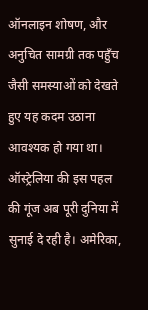ऑनलाइन शोषण, और अनुचित सामग्री तक पहुँच जैसी समस्याओं को देखते हुए यह कदम उठाना आवश्यक हो गया था।
ऑस्ट्रेलिया की इस पहल की गूंज अब पूरी दुनिया में सुनाई दे रही है। अमेरिका,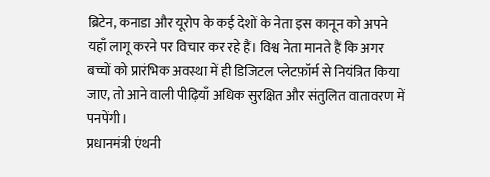ब्रिटेन, कनाडा और यूरोप के कई देशों के नेता इस कानून को अपने यहाँ लागू करने पर विचार कर रहे हैं। विश्व नेता मानते हैं कि अगर बच्चों को प्रारंभिक अवस्था में ही डिजिटल प्लेटफ़ॉर्म से नियंत्रित किया जाए, तो आने वाली पीढ़ियाँ अधिक सुरक्षित और संतुलित वातावरण में पनपेंगी।
प्रधानमंत्री एंथनी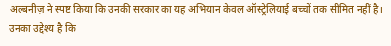अल्बनीज़ ने स्पष्ट किया कि उनकी सरकार का यह अभियान केवल ऑस्ट्रेलियाई बच्चों तक सीमित नहीं है। उनका उद्देश्य है कि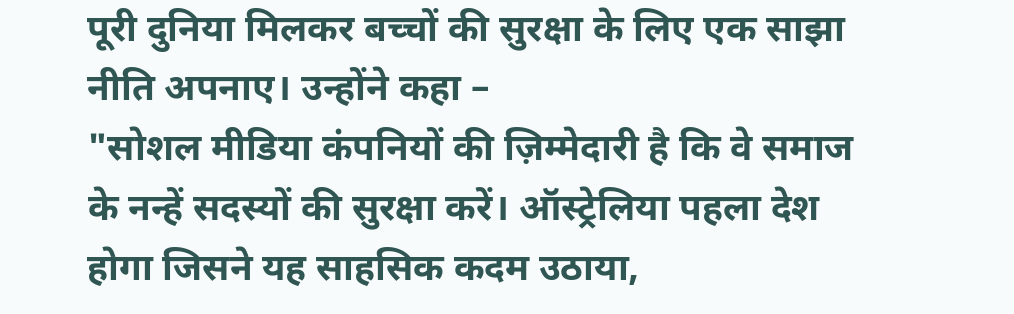पूरी दुनिया मिलकर बच्चों की सुरक्षा के लिए एक साझा नीति अपनाए। उन्होंने कहा –
"सोशल मीडिया कंपनियों की ज़िम्मेदारी है कि वे समाज के नन्हें सदस्यों की सुरक्षा करें। ऑस्ट्रेलिया पहला देश होगा जिसने यह साहसिक कदम उठाया,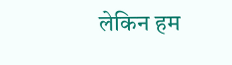लेकिन हम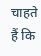चाहते हैं कि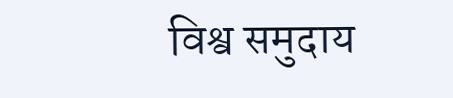विश्व समुदाय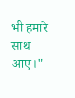भी हमारे साथ आए।"